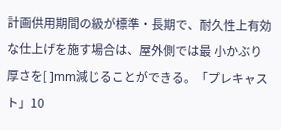計画供用期間の級が標準・長期で、耐久性上有効な仕上げを施す場合は、屋外側では最 小かぶり厚さを[ ]mm減じることができる。「プレキャスト」10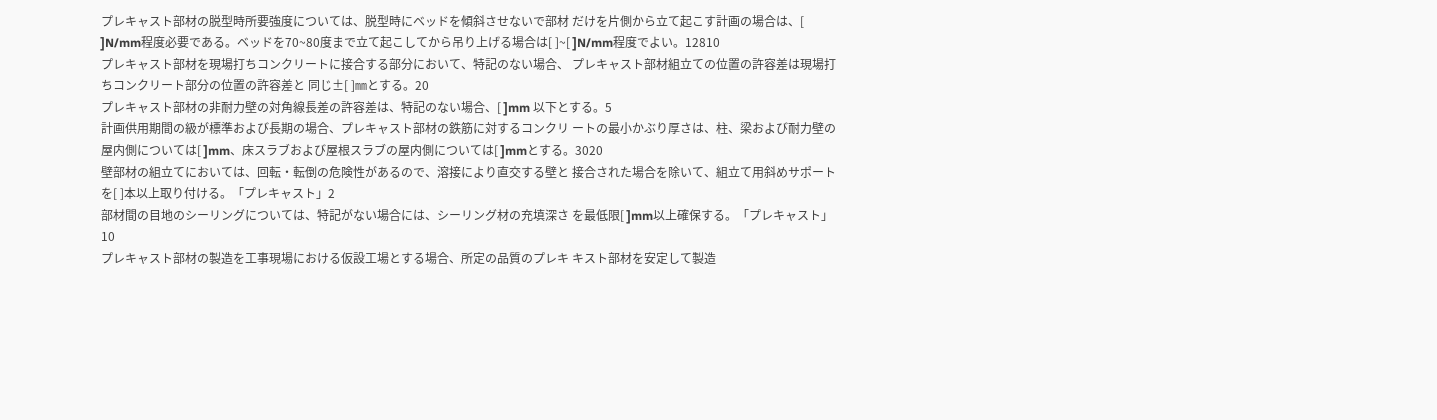プレキャスト部材の脱型時所要強度については、脱型時にベッドを傾斜させないで部材 だけを片側から立て起こす計画の場合は、[ ]N/mm程度必要である。ベッドを70~80度まで立て起こしてから吊り上げる場合は[ ]~[ ]N/mm程度でよい。12810
プレキャスト部材を現場打ちコンクリートに接合する部分において、特記のない場合、 プレキャスト部材組立ての位置の許容差は現場打ちコンクリート部分の位置の許容差と 同じ±[ ]㎜とする。20
プレキャスト部材の非耐力壁の対角線長差の許容差は、特記のない場合、[ ]mm 以下とする。5
計画供用期間の級が標準および長期の場合、プレキャスト部材の鉄筋に対するコンクリ ートの最小かぶり厚さは、柱、梁および耐力壁の屋内側については[ ]mm、床スラブおよび屋根スラブの屋内側については[ ]mmとする。3020
壁部材の組立てにおいては、回転・転倒の危険性があるので、溶接により直交する壁と 接合された場合を除いて、組立て用斜めサポートを[ ]本以上取り付ける。「プレキャスト」2
部材間の目地のシーリングについては、特記がない場合には、シーリング材の充填深さ を最低限[ ]mm以上確保する。「プレキャスト」10
プレキャスト部材の製造を工事現場における仮設工場とする場合、所定の品質のプレキ キスト部材を安定して製造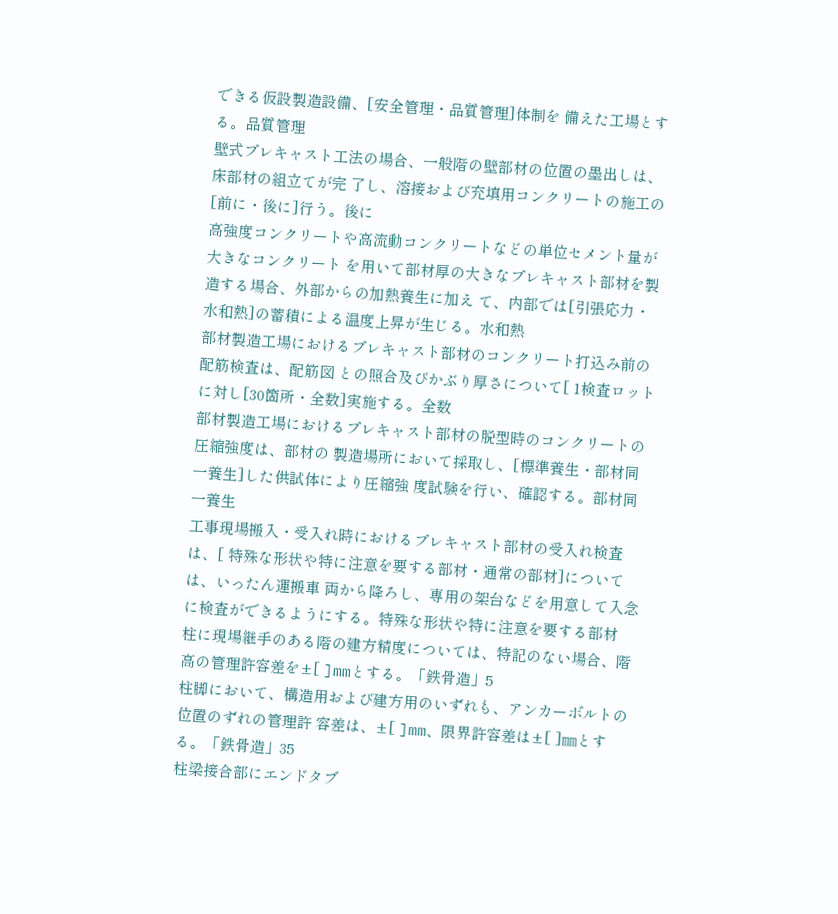できる仮設製造設備、[安全管理・品質管理]体制を 備えた工場とする。品質管理
壁式プレキャスト工法の場合、一般階の壁部材の位置の墨出しは、床部材の組立てが完 了し、溶接および充填用コンクリートの施工の[前に・後に]行う。後に
高強度コンクリートや高流動コンクリートなどの単位セメント量が大きなコンクリート を用いて部材厚の大きなプレキャスト部材を製造する場合、外部からの加熱養生に加え て、内部では[引張応力・水和熱]の蓄積による温度上昇が生じる。水和熱
部材製造工場におけるプレキャスト部材のコンクリート打込み前の配筋検査は、配筋図 との照合及びかぶり厚さについて[ 1検査ロットに対し[30箇所・全数]実施する。全数
部材製造工場におけるプレキャスト部材の脱型時のコンクリートの圧縮強度は、部材の 製造場所において採取し、[標準養生・部材同一養生]した供試体により圧縮強 度試験を行い、確認する。部材同一養生
工事現場搬入・受入れ時におけるプレキャスト部材の受入れ検査は、[ 特殊な形状や特に注意を要する部材・通常の部材]については、いったん運搬車 両から降ろし、専用の架台などを用意して入念に検査ができるようにする。特殊な形状や特に注意を要する部材
柱に現場継手のある階の建方精度については、特記のない場合、階高の管理許容差を±[ ]mmとする。「鉄骨造」5
柱脚において、構造用および建方用のいずれも、アンカーボルトの位置のずれの管理許 容差は、±[ ]mm、限界許容差は±[ ]㎜とする。「鉄骨造」35
柱梁接合部にエンドタブ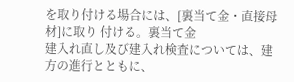を取り付ける場合には、[裏当て金・直接母材]に取り 付ける。裏当て金
建入れ直し及び建入れ検査については、建方の進行とともに、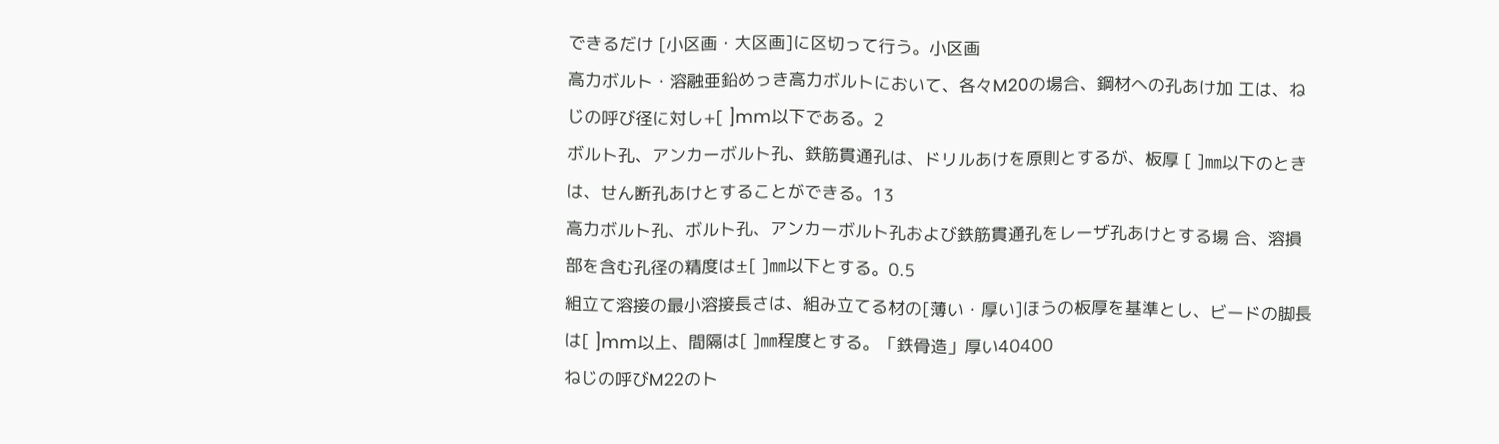できるだけ [小区画・大区画]に区切って行う。小区画
高力ボルト・溶融亜鉛めっき高力ボルトにおいて、各々M20の場合、鋼材への孔あけ加 工は、ねじの呼び径に対し+[ ]mm以下である。2
ボルト孔、アンカーボルト孔、鉄筋貫通孔は、ドリルあけを原則とするが、板厚 [ ]㎜以下のときは、せん断孔あけとすることができる。13
高力ボルト孔、ボルト孔、アンカーボルト孔および鉄筋貫通孔をレーザ孔あけとする場 合、溶損部を含む孔径の精度は±[ ]㎜以下とする。0.5
組立て溶接の最小溶接長さは、組み立てる材の[薄い・厚い]ほうの板厚を基準とし、ビードの脚長は[ ]mm以上、間隔は[ ]㎜程度とする。「鉄骨造」厚い40400
ねじの呼びM22のト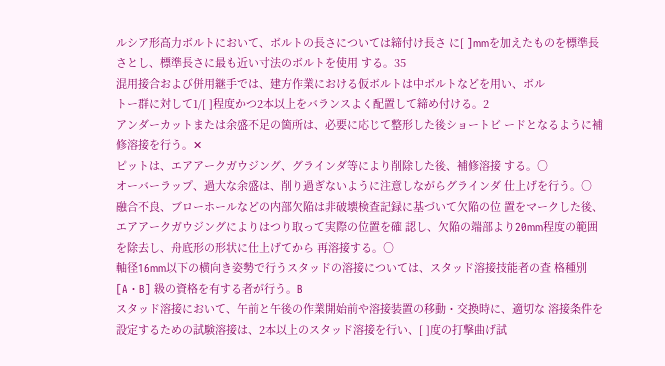ルシア形高力ボルトにおいて、ボルトの長さについては締付け長さ に[ ]mmを加えたものを標準長さとし、標準長さに最も近い寸法のボルトを使用 する。35
混用接合および併用継手では、建方作業における仮ボルトは中ボルトなどを用い、ボル
トー群に対して1/[ ]程度かつ2本以上をバランスよく配置して締め付ける。2
アンダーカットまたは余盛不足の箇所は、必要に応じて整形した後ショートビ ードとなるように補修溶接を行う。✕
ピットは、エアアークガウジング、グラインダ等により削除した後、補修溶接 する。○
オーバーラップ、過大な余盛は、削り過ぎないように注意しながらグラインダ 仕上げを行う。○
融合不良、ブローホールなどの内部欠陥は非破壊検査記録に基づいて欠陥の位 置をマークした後、エアアークガウジングによりはつり取って実際の位置を確 認し、欠陥の端部より20mm程度の範囲を除去し、舟底形の形状に仕上げてから 再溶接する。○
軸径16mm以下の横向き姿勢で行うスタッドの溶接については、スタッド溶接技能者の査 格種別[A・B] 級の資格を有する者が行う。B
スタッド溶接において、午前と午後の作業開始前や溶接装置の移動・交換時に、適切な 溶接条件を設定するための試験溶接は、2本以上のスタッド溶接を行い、[ ]度の打撃曲げ試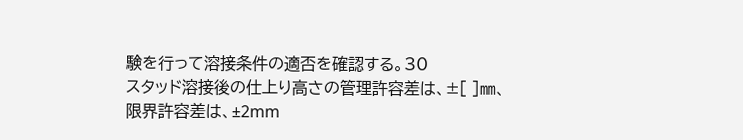験を行って溶接条件の適否を確認する。30
スタッド溶接後の仕上り高さの管理許容差は、±[ ]㎜、限界許容差は、±2mm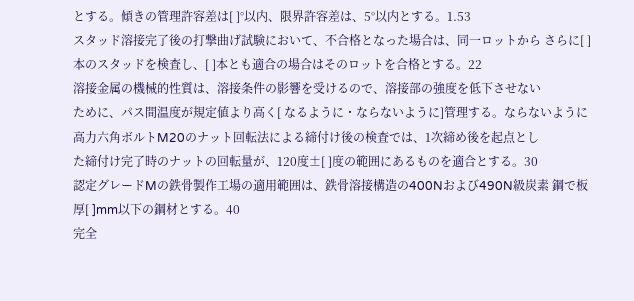とする。傾きの管理許容差は[ ]°以内、限界許容差は、5°以内とする。1.53
スタッド溶接完了後の打撃曲げ試験において、不合格となった場合は、同一ロットから さらに[ ]本のスタッドを検査し、[ ]本とも適合の場合はそのロットを合格とする。22
溶接金属の機械的性質は、溶接条件の影響を受けるので、溶接部の強度を低下させない
ために、パス間温度が規定値より高く[ なるように・ならないように]管理する。ならないように
高力六角ボルトM20のナット回転法による締付け後の検査では、1次締め後を起点とし
た締付け完了時のナットの回転量が、120度±[ ]度の範囲にあるものを適合とする。30
認定グレードMの鉄骨製作工場の適用範囲は、鉄骨溶接構造の400Nおよび490N級炭素 鋼で板厚[ ]mm以下の鋼材とする。40
完全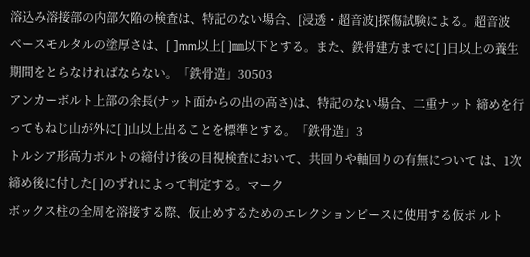溶込み溶接部の内部欠陥の検査は、特記のない場合、[浸透・超音波]探傷試験による。超音波
ベースモルタルの塗厚さは、[ ]mm以上[ ]㎜以下とする。また、鉄骨建方までに[ ]日以上の養生期間をとらなければならない。「鉄骨造」30503
アンカーボルト上部の余長(ナット面からの出の高さ)は、特記のない場合、二重ナット 締めを行ってもねじ山が外に[ ]山以上出ることを標準とする。「鉄骨造」3
トルシア形高力ボルトの締付け後の目視検査において、共回りや軸回りの有無について は、1次締め後に付した[ ]のずれによって判定する。マーク
ボックス柱の全周を溶接する際、仮止めするためのエレクションピースに使用する仮ポ ルト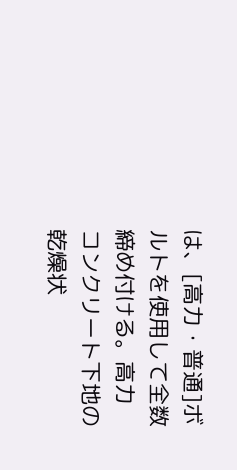は、[高力・普通]ボルトを使用して全数締め付ける。高力
コンクリート下地の乾燥状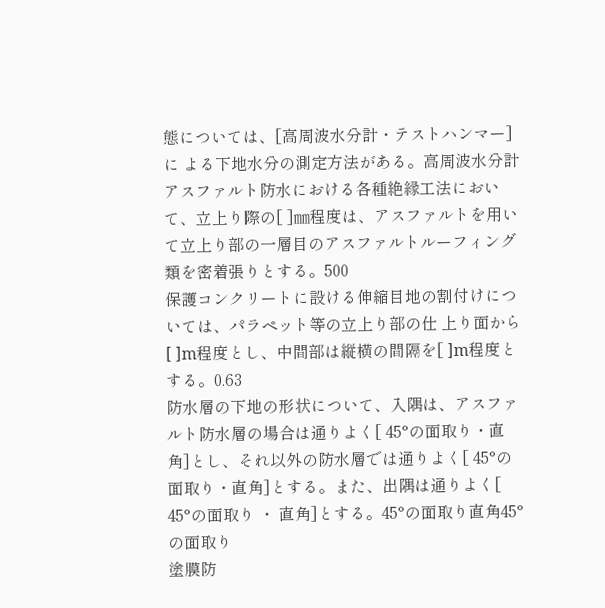態については、[高周波水分計・テストハンマー]に よる下地水分の測定方法がある。高周波水分計
アスファルト防水における各種絶縁工法において、立上り際の[ ]㎜程度は、アスファルトを用いて立上り部の一層目のアスファルトルーフィング類を密着張りとする。500
保護コンクリートに設ける伸縮目地の割付けについては、パラペット等の立上り部の仕 上り面から[ ]m程度とし、中間部は縦横の間隔を[ ]m程度とする。0.63
防水層の下地の形状について、入隅は、アスファルト防水層の場合は通りよく[ 45°の面取り・直角]とし、それ以外の防水層では通りよく[ 45°の面取り・直角]とする。また、出隅は通りよく[ 45°の面取り ・ 直角]とする。45°の面取り直角45°の面取り
塗膜防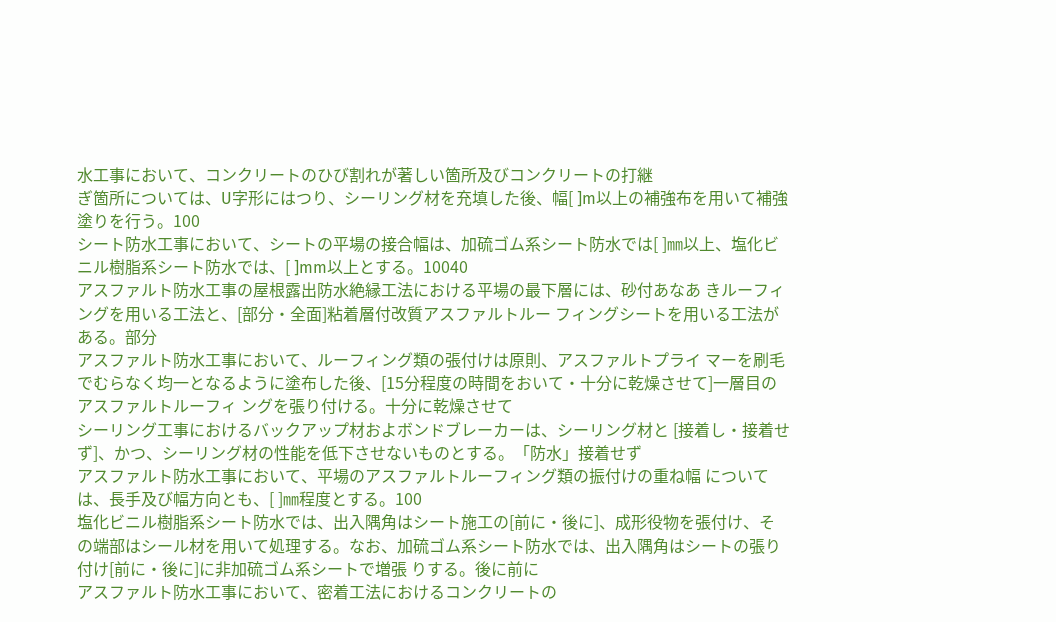水工事において、コンクリートのひび割れが著しい箇所及びコンクリートの打継
ぎ箇所については、U字形にはつり、シーリング材を充填した後、幅[ ]m以上の補強布を用いて補強塗りを行う。100
シート防水工事において、シートの平場の接合幅は、加硫ゴム系シート防水では[ ]㎜以上、塩化ビニル樹脂系シート防水では、[ ]mm以上とする。10040
アスファルト防水工事の屋根露出防水絶縁工法における平場の最下層には、砂付あなあ きルーフィングを用いる工法と、[部分・全面]粘着層付改質アスファルトルー フィングシートを用いる工法がある。部分
アスファルト防水工事において、ルーフィング類の張付けは原則、アスファルトプライ マーを刷毛でむらなく均一となるように塗布した後、[15分程度の時間をおいて・十分に乾燥させて]一層目のアスファルトルーフィ ングを張り付ける。十分に乾燥させて
シーリング工事におけるバックアップ材およボンドブレーカーは、シーリング材と [接着し・接着せず]、かつ、シーリング材の性能を低下させないものとする。「防水」接着せず
アスファルト防水工事において、平場のアスファルトルーフィング類の振付けの重ね幅 については、長手及び幅方向とも、[ ]㎜程度とする。100
塩化ビニル樹脂系シート防水では、出入隅角はシート施工の[前に・後に]、成形役物を張付け、その端部はシール材を用いて処理する。なお、加硫ゴム系シート防水では、出入隅角はシートの張り付け[前に・後に]に非加硫ゴム系シートで増張 りする。後に前に
アスファルト防水工事において、密着工法におけるコンクリートの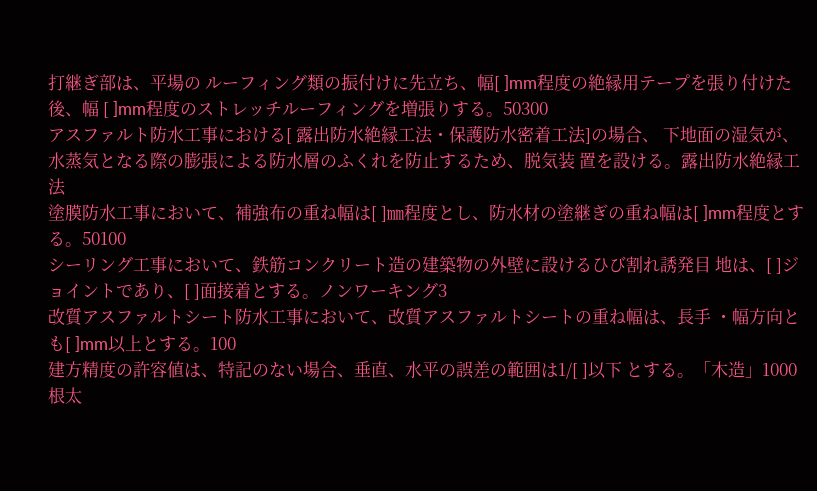打継ぎ部は、平場の ルーフィング類の振付けに先立ち、幅[ ]mm程度の絶縁用テープを張り付けた後、幅 [ ]mm程度のストレッチルーフィングを増張りする。50300
アスファルト防水工事における[ 露出防水絶縁工法・保護防水密着工法]の場合、 下地面の湿気が、水蒸気となる際の膨張による防水層のふくれを防止するため、脱気装 置を設ける。露出防水絶縁工法
塗膜防水工事において、補強布の重ね幅は[ ]㎜程度とし、防水材の塗継ぎの重ね幅は[ ]mm程度とする。50100
シーリング工事において、鉄筋コンクリート造の建築物の外壁に設けるひび割れ誘発目 地は、[ ]ジョイントであり、[ ]面接着とする。ノンワーキング3
改質アスファルトシート防水工事において、改質アスファルトシートの重ね幅は、長手 ・幅方向とも[ ]mm以上とする。100
建方精度の許容値は、特記のない場合、垂直、水平の誤差の範囲は1/[ ]以下 とする。「木造」1000
根太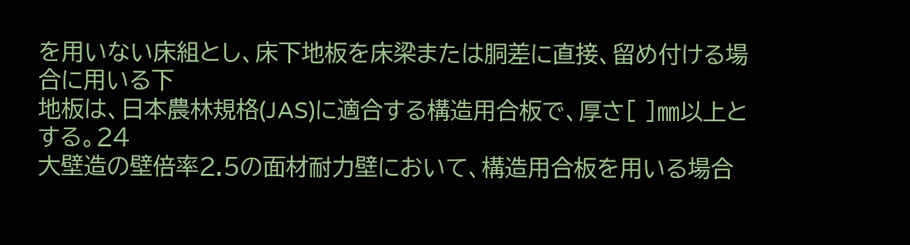を用いない床組とし、床下地板を床梁または胴差に直接、留め付ける場合に用いる下
地板は、日本農林規格(JAS)に適合する構造用合板で、厚さ[ ]㎜以上とする。24
大壁造の壁倍率2.5の面材耐力壁において、構造用合板を用いる場合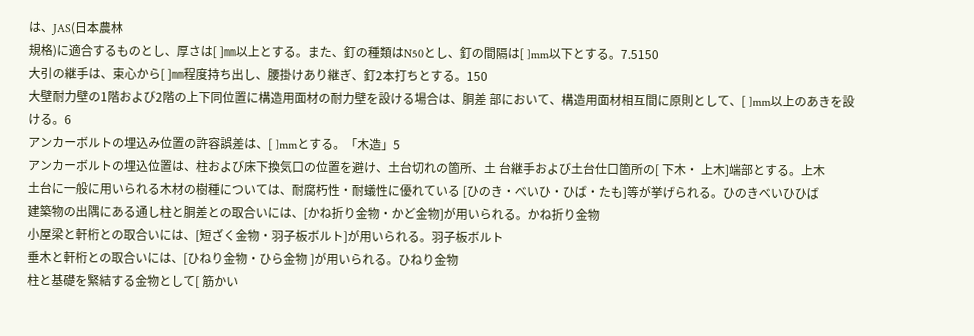は、JAS(日本農林
規格)に適合するものとし、厚さは[ ]㎜以上とする。また、釘の種類はN50とし、釘の間隔は[ ]mm以下とする。7.5150
大引の継手は、束心から[ ]㎜程度持ち出し、腰掛けあり継ぎ、釘2本打ちとする。150
大壁耐力壁の1階および2階の上下同位置に構造用面材の耐力壁を設ける場合は、胴差 部において、構造用面材相互間に原則として、[ ]mm以上のあきを設ける。6
アンカーボルトの埋込み位置の許容誤差は、[ ]mmとする。「木造」5
アンカーボルトの埋込位置は、柱および床下換気口の位置を避け、土台切れの箇所、土 台継手および土台仕口箇所の[ 下木・ 上木]端部とする。上木
土台に一般に用いられる木材の樹種については、耐腐朽性・耐蟻性に優れている [ひのき・べいひ・ひば・たも]等が挙げられる。ひのきべいひひば
建築物の出隅にある通し柱と胴差との取合いには、[かね折り金物・かど金物]が用いられる。かね折り金物
小屋梁と軒桁との取合いには、[短ざく金物・羽子板ボルト]が用いられる。羽子板ボルト
垂木と軒桁との取合いには、[ひねり金物・ひら金物 ]が用いられる。ひねり金物
柱と基礎を緊結する金物として[ 筋かい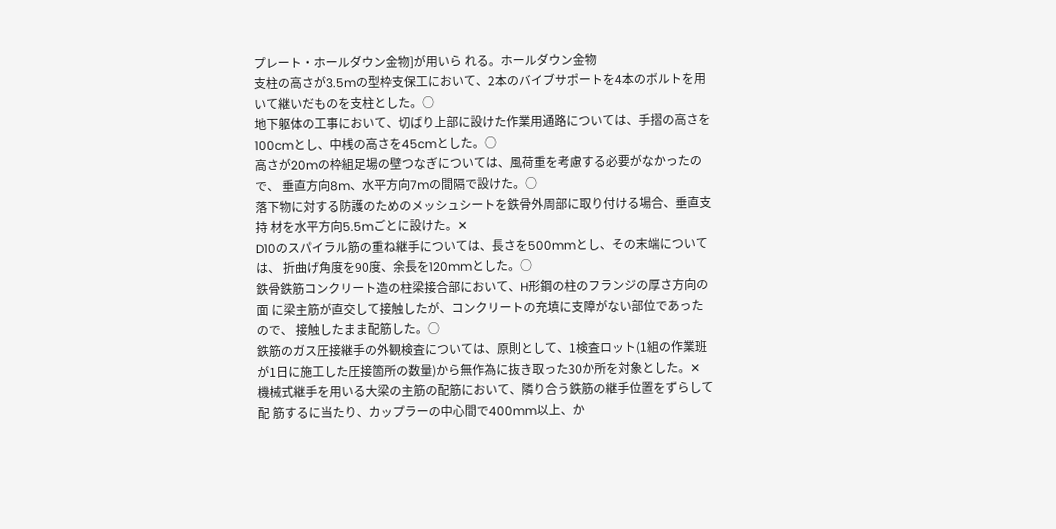プレート・ホールダウン金物]が用いら れる。ホールダウン金物
支柱の高さが3.5mの型枠支保工において、2本のバイブサポートを4本のボルトを用 いて継いだものを支柱とした。○
地下躯体の工事において、切ばり上部に設けた作業用通路については、手摺の高さを100cmとし、中桟の高さを45cmとした。○
高さが20mの枠組足場の壁つなぎについては、風荷重を考慮する必要がなかったので、 垂直方向8m、水平方向7mの間隔で設けた。○
落下物に対する防護のためのメッシュシートを鉄骨外周部に取り付ける場合、垂直支持 材を水平方向5.5mごとに設けた。✕
D10のスパイラル筋の重ね継手については、長さを500mmとし、その末端については、 折曲げ角度を90度、余長を120mmとした。○
鉄骨鉄筋コンクリート造の柱梁接合部において、H形鋼の柱のフランジの厚さ方向の面 に梁主筋が直交して接触したが、コンクリートの充填に支障がない部位であったので、 接触したまま配筋した。○
鉄筋のガス圧接継手の外観検査については、原則として、1検査ロット(1組の作業班 が1日に施工した圧接箇所の数量)から無作為に抜き取った30か所を対象とした。✕
機械式継手を用いる大梁の主筋の配筋において、隣り合う鉄筋の継手位置をずらして配 筋するに当たり、カップラーの中心間で400mm以上、か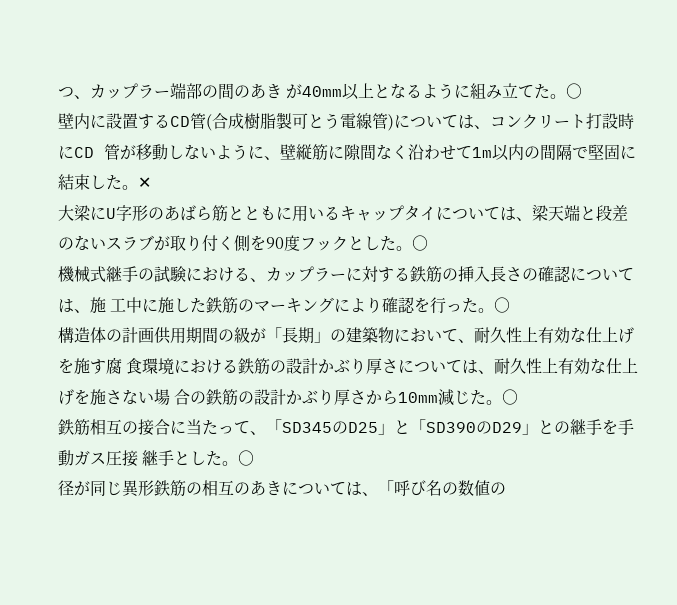つ、カップラー端部の間のあき が40mm以上となるように組み立てた。○
壁内に設置するCD管(合成樹脂製可とう電線管)については、コンクリート打設時にCD 管が移動しないように、壁縦筋に隙間なく沿わせて1m以内の間隔で堅固に結束した。✕
大梁にU字形のあばら筋とともに用いるキャップタイについては、梁天端と段差のないスラブが取り付く側を90度フックとした。○
機械式継手の試験における、カップラーに対する鉄筋の挿入長さの確認については、施 工中に施した鉄筋のマーキングにより確認を行った。○
構造体の計画供用期間の級が「長期」の建築物において、耐久性上有効な仕上げを施す腐 食環境における鉄筋の設計かぶり厚さについては、耐久性上有効な仕上げを施さない場 合の鉄筋の設計かぶり厚さから10mm減じた。○
鉄筋相互の接合に当たって、「SD345のD25」と「SD390のD29」との継手を手動ガス圧接 継手とした。○
径が同じ異形鉄筋の相互のあきについては、「呼び名の数値の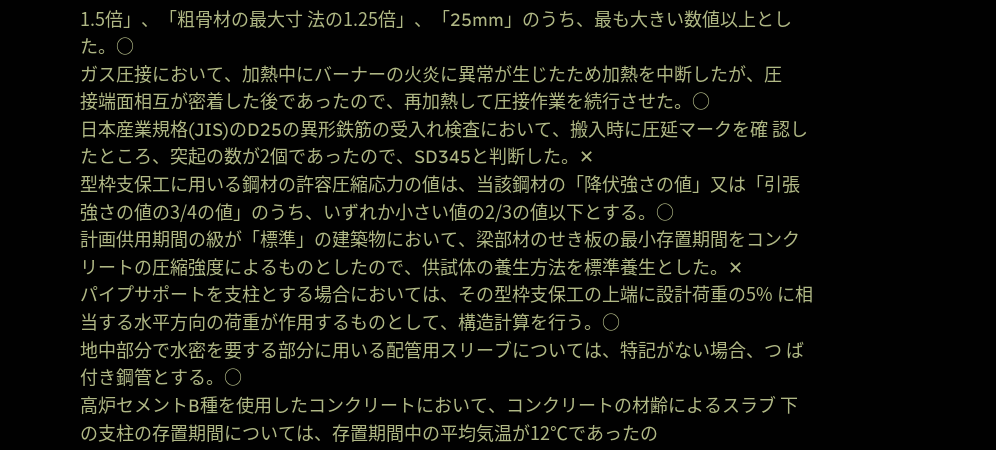1.5倍」、「粗骨材の最大寸 法の1.25倍」、「25mm」のうち、最も大きい数値以上とした。○
ガス圧接において、加熱中にバーナーの火炎に異常が生じたため加熱を中断したが、圧
接端面相互が密着した後であったので、再加熱して圧接作業を続行させた。○
日本産業規格(JIS)のD25の異形鉄筋の受入れ検査において、搬入時に圧延マークを確 認したところ、突起の数が2個であったので、SD345と判断した。✕
型枠支保工に用いる鋼材の許容圧縮応力の値は、当該鋼材の「降伏強さの値」又は「引張 強さの値の3/4の値」のうち、いずれか小さい値の2/3の値以下とする。○
計画供用期間の級が「標準」の建築物において、梁部材のせき板の最小存置期間をコンク
リートの圧縮強度によるものとしたので、供試体の養生方法を標準養生とした。✕
パイプサポートを支柱とする場合においては、その型枠支保工の上端に設計荷重の5% に相当する水平方向の荷重が作用するものとして、構造計算を行う。○
地中部分で水密を要する部分に用いる配管用スリーブについては、特記がない場合、つ ば付き鋼管とする。○
高炉セメントB種を使用したコンクリートにおいて、コンクリートの材齢によるスラブ 下の支柱の存置期間については、存置期間中の平均気温が12℃であったの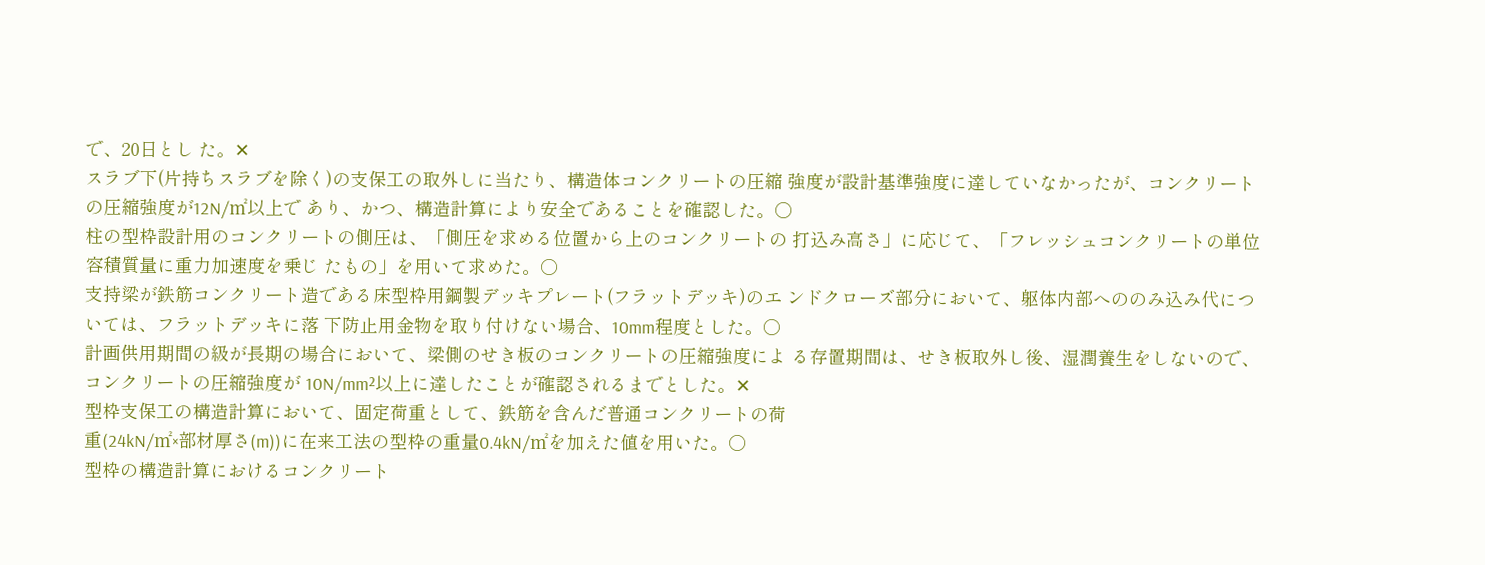で、20日とし た。✕
スラブ下(片持ちスラブを除く)の支保工の取外しに当たり、構造体コンクリートの圧縮 強度が設計基準強度に達していなかったが、コンクリートの圧縮強度が12N/㎡以上で あり、かつ、構造計算により安全であることを確認した。○
柱の型枠設計用のコンクリートの側圧は、「側圧を求める位置から上のコンクリートの 打込み高さ」に応じて、「フレッシュコンクリートの単位容積質量に重力加速度を乗じ たもの」を用いて求めた。○
支持梁が鉄筋コンクリート造である床型枠用鋼製デッキプレート(フラットデッキ)のエ ンドクローズ部分において、躯体内部へののみ込み代については、フラットデッキに落 下防止用金物を取り付けない場合、10mm程度とした。○
計画供用期間の級が長期の場合において、梁側のせき板のコンクリートの圧縮強度によ る存置期間は、せき板取外し後、湿潤養生をしないので、コンクリートの圧縮強度が 10N/mm²以上に達したことが確認されるまでとした。✕
型枠支保工の構造計算において、固定荷重として、鉄筋を含んだ普通コンクリートの荷
重(24kN/㎡×部材厚さ(m))に在来工法の型枠の重量0.4kN/㎡を加えた値を用いた。○
型枠の構造計算におけるコンクリート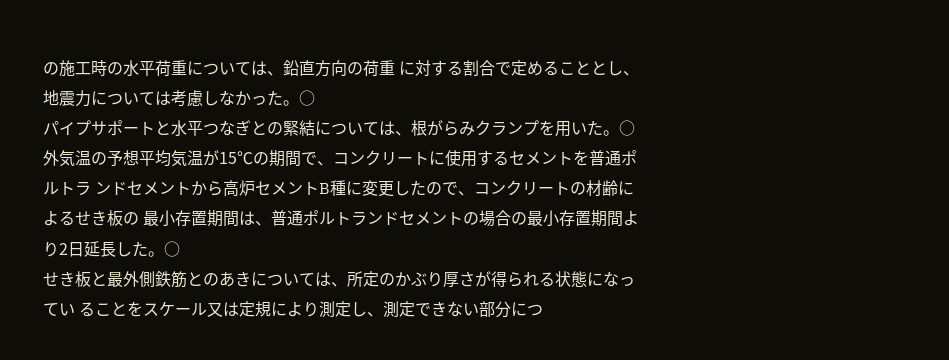の施工時の水平荷重については、鉛直方向の荷重 に対する割合で定めることとし、地震力については考慮しなかった。○
パイプサポートと水平つなぎとの緊結については、根がらみクランプを用いた。○
外気温の予想平均気温が15℃の期間で、コンクリートに使用するセメントを普通ポルトラ ンドセメントから高炉セメントB種に変更したので、コンクリートの材齢によるせき板の 最小存置期間は、普通ポルトランドセメントの場合の最小存置期間より2日延長した。○
せき板と最外側鉄筋とのあきについては、所定のかぶり厚さが得られる状態になってい ることをスケール又は定規により測定し、測定できない部分につ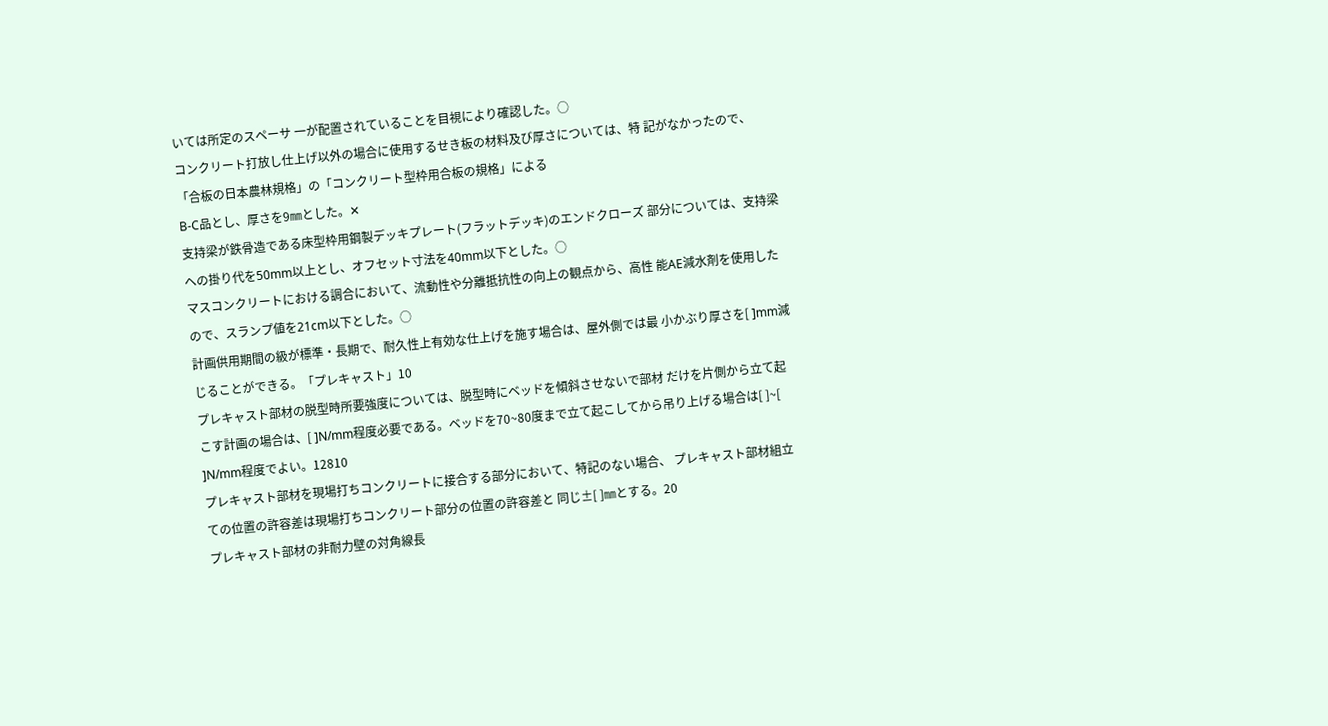いては所定のスペーサ 一が配置されていることを目視により確認した。○
コンクリート打放し仕上げ以外の場合に使用するせき板の材料及び厚さについては、特 記がなかったので、「合板の日本農林規格」の「コンクリート型枠用合板の規格」による
B-C品とし、厚さを9㎜とした。✕
支持梁が鉄骨造である床型枠用鋼製デッキプレート(フラットデッキ)のエンドクローズ 部分については、支持梁への掛り代を50mm以上とし、オフセット寸法を40mm以下とした。○
マスコンクリートにおける調合において、流動性や分離抵抗性の向上の観点から、高性 能AE減水剤を使用したので、スランプ値を21cm以下とした。○
計画供用期間の級が標準・長期で、耐久性上有効な仕上げを施す場合は、屋外側では最 小かぶり厚さを[ ]mm減じることができる。「プレキャスト」10
プレキャスト部材の脱型時所要強度については、脱型時にベッドを傾斜させないで部材 だけを片側から立て起こす計画の場合は、[ ]N/mm程度必要である。ベッドを70~80度まで立て起こしてから吊り上げる場合は[ ]~[ ]N/mm程度でよい。12810
プレキャスト部材を現場打ちコンクリートに接合する部分において、特記のない場合、 プレキャスト部材組立ての位置の許容差は現場打ちコンクリート部分の位置の許容差と 同じ±[ ]㎜とする。20
プレキャスト部材の非耐力壁の対角線長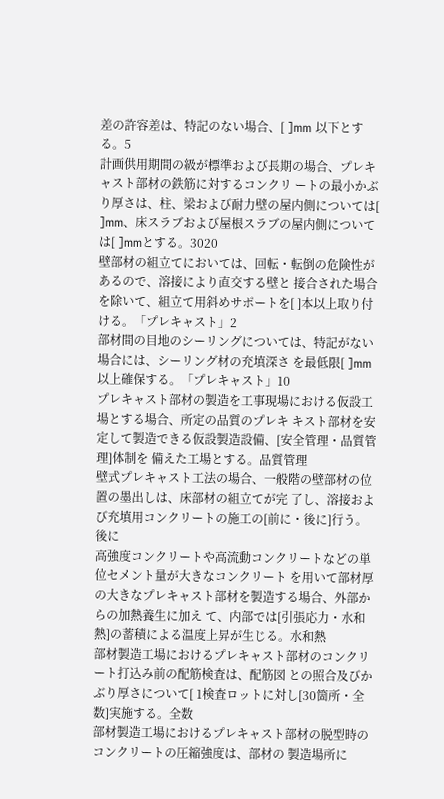差の許容差は、特記のない場合、[ ]mm 以下とする。5
計画供用期間の級が標準および長期の場合、プレキャスト部材の鉄筋に対するコンクリ ートの最小かぶり厚さは、柱、梁および耐力壁の屋内側については[ ]mm、床スラブおよび屋根スラブの屋内側については[ ]mmとする。3020
壁部材の組立てにおいては、回転・転倒の危険性があるので、溶接により直交する壁と 接合された場合を除いて、組立て用斜めサポートを[ ]本以上取り付ける。「プレキャスト」2
部材間の目地のシーリングについては、特記がない場合には、シーリング材の充填深さ を最低限[ ]mm以上確保する。「プレキャスト」10
プレキャスト部材の製造を工事現場における仮設工場とする場合、所定の品質のプレキ キスト部材を安定して製造できる仮設製造設備、[安全管理・品質管理]体制を 備えた工場とする。品質管理
壁式プレキャスト工法の場合、一般階の壁部材の位置の墨出しは、床部材の組立てが完 了し、溶接および充填用コンクリートの施工の[前に・後に]行う。後に
高強度コンクリートや高流動コンクリートなどの単位セメント量が大きなコンクリート を用いて部材厚の大きなプレキャスト部材を製造する場合、外部からの加熱養生に加え て、内部では[引張応力・水和熱]の蓄積による温度上昇が生じる。水和熱
部材製造工場におけるプレキャスト部材のコンクリート打込み前の配筋検査は、配筋図 との照合及びかぶり厚さについて[ 1検査ロットに対し[30箇所・全数]実施する。全数
部材製造工場におけるプレキャスト部材の脱型時のコンクリートの圧縮強度は、部材の 製造場所に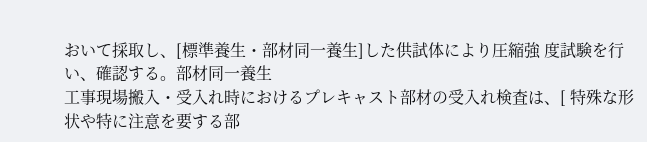おいて採取し、[標準養生・部材同一養生]した供試体により圧縮強 度試験を行い、確認する。部材同一養生
工事現場搬入・受入れ時におけるプレキャスト部材の受入れ検査は、[ 特殊な形状や特に注意を要する部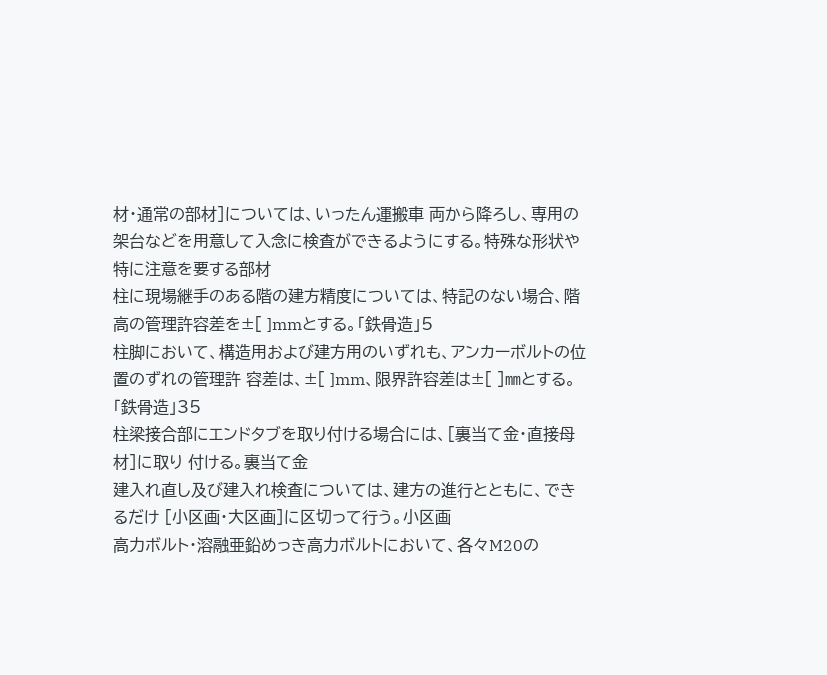材・通常の部材]については、いったん運搬車 両から降ろし、専用の架台などを用意して入念に検査ができるようにする。特殊な形状や特に注意を要する部材
柱に現場継手のある階の建方精度については、特記のない場合、階高の管理許容差を±[ ]mmとする。「鉄骨造」5
柱脚において、構造用および建方用のいずれも、アンカーボルトの位置のずれの管理許 容差は、±[ ]mm、限界許容差は±[ ]㎜とする。「鉄骨造」35
柱梁接合部にエンドタブを取り付ける場合には、[裏当て金・直接母材]に取り 付ける。裏当て金
建入れ直し及び建入れ検査については、建方の進行とともに、できるだけ [小区画・大区画]に区切って行う。小区画
高力ボルト・溶融亜鉛めっき高力ボルトにおいて、各々M20の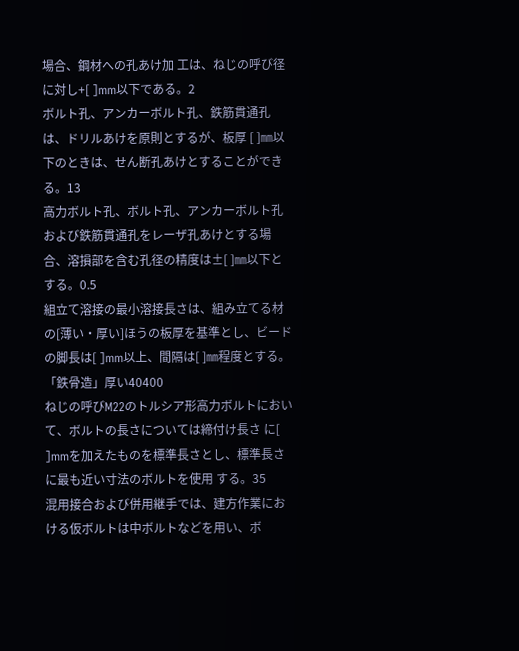場合、鋼材への孔あけ加 工は、ねじの呼び径に対し+[ ]mm以下である。2
ボルト孔、アンカーボルト孔、鉄筋貫通孔は、ドリルあけを原則とするが、板厚 [ ]㎜以下のときは、せん断孔あけとすることができる。13
高力ボルト孔、ボルト孔、アンカーボルト孔および鉄筋貫通孔をレーザ孔あけとする場 合、溶損部を含む孔径の精度は±[ ]㎜以下とする。0.5
組立て溶接の最小溶接長さは、組み立てる材の[薄い・厚い]ほうの板厚を基準とし、ビードの脚長は[ ]mm以上、間隔は[ ]㎜程度とする。「鉄骨造」厚い40400
ねじの呼びM22のトルシア形高力ボルトにおいて、ボルトの長さについては締付け長さ に[ ]mmを加えたものを標準長さとし、標準長さに最も近い寸法のボルトを使用 する。35
混用接合および併用継手では、建方作業における仮ボルトは中ボルトなどを用い、ボ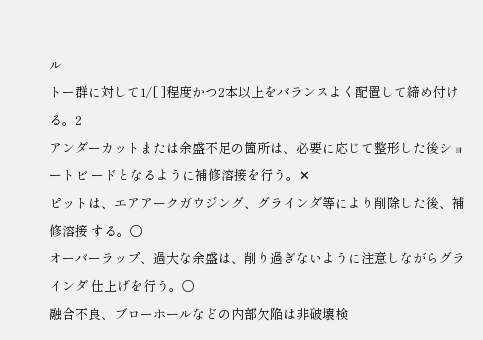ル
トー群に対して1/[ ]程度かつ2本以上をバランスよく配置して締め付ける。2
アンダーカットまたは余盛不足の箇所は、必要に応じて整形した後ショートビ ードとなるように補修溶接を行う。✕
ピットは、エアアークガウジング、グラインダ等により削除した後、補修溶接 する。○
オーバーラップ、過大な余盛は、削り過ぎないように注意しながらグラインダ 仕上げを行う。○
融合不良、ブローホールなどの内部欠陥は非破壊検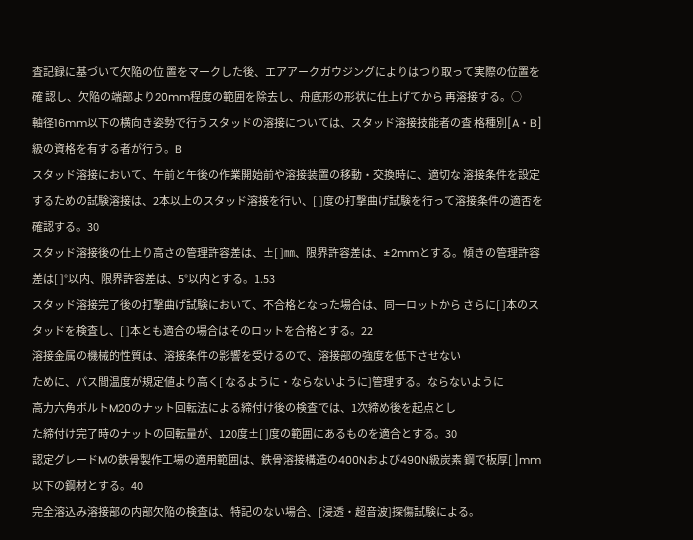査記録に基づいて欠陥の位 置をマークした後、エアアークガウジングによりはつり取って実際の位置を確 認し、欠陥の端部より20mm程度の範囲を除去し、舟底形の形状に仕上げてから 再溶接する。○
軸径16mm以下の横向き姿勢で行うスタッドの溶接については、スタッド溶接技能者の査 格種別[A・B] 級の資格を有する者が行う。B
スタッド溶接において、午前と午後の作業開始前や溶接装置の移動・交換時に、適切な 溶接条件を設定するための試験溶接は、2本以上のスタッド溶接を行い、[ ]度の打撃曲げ試験を行って溶接条件の適否を確認する。30
スタッド溶接後の仕上り高さの管理許容差は、±[ ]㎜、限界許容差は、±2mmとする。傾きの管理許容差は[ ]°以内、限界許容差は、5°以内とする。1.53
スタッド溶接完了後の打撃曲げ試験において、不合格となった場合は、同一ロットから さらに[ ]本のスタッドを検査し、[ ]本とも適合の場合はそのロットを合格とする。22
溶接金属の機械的性質は、溶接条件の影響を受けるので、溶接部の強度を低下させない
ために、パス間温度が規定値より高く[ なるように・ならないように]管理する。ならないように
高力六角ボルトM20のナット回転法による締付け後の検査では、1次締め後を起点とし
た締付け完了時のナットの回転量が、120度±[ ]度の範囲にあるものを適合とする。30
認定グレードMの鉄骨製作工場の適用範囲は、鉄骨溶接構造の400Nおよび490N級炭素 鋼で板厚[ ]mm以下の鋼材とする。40
完全溶込み溶接部の内部欠陥の検査は、特記のない場合、[浸透・超音波]探傷試験による。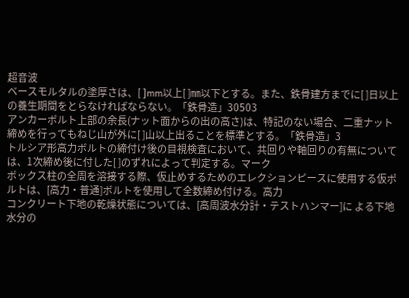超音波
ベースモルタルの塗厚さは、[ ]mm以上[ ]㎜以下とする。また、鉄骨建方までに[ ]日以上の養生期間をとらなければならない。「鉄骨造」30503
アンカーボルト上部の余長(ナット面からの出の高さ)は、特記のない場合、二重ナット 締めを行ってもねじ山が外に[ ]山以上出ることを標準とする。「鉄骨造」3
トルシア形高力ボルトの締付け後の目視検査において、共回りや軸回りの有無について は、1次締め後に付した[ ]のずれによって判定する。マーク
ボックス柱の全周を溶接する際、仮止めするためのエレクションピースに使用する仮ポ ルトは、[高力・普通]ボルトを使用して全数締め付ける。高力
コンクリート下地の乾燥状態については、[高周波水分計・テストハンマー]に よる下地水分の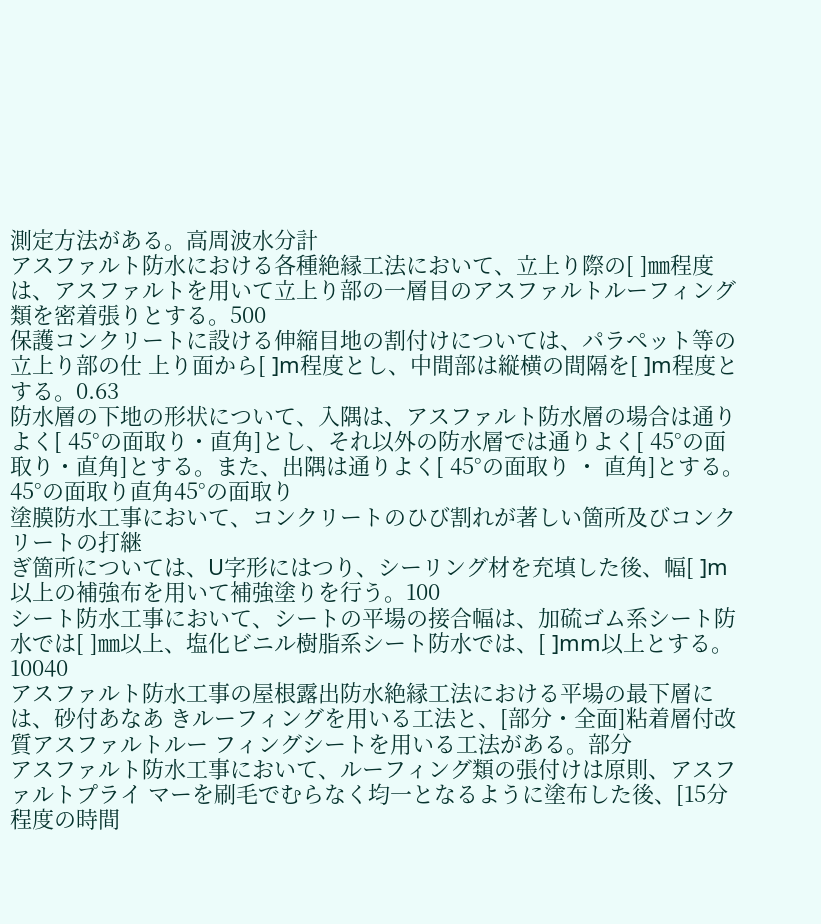測定方法がある。高周波水分計
アスファルト防水における各種絶縁工法において、立上り際の[ ]㎜程度は、アスファルトを用いて立上り部の一層目のアスファルトルーフィング類を密着張りとする。500
保護コンクリートに設ける伸縮目地の割付けについては、パラペット等の立上り部の仕 上り面から[ ]m程度とし、中間部は縦横の間隔を[ ]m程度とする。0.63
防水層の下地の形状について、入隅は、アスファルト防水層の場合は通りよく[ 45°の面取り・直角]とし、それ以外の防水層では通りよく[ 45°の面取り・直角]とする。また、出隅は通りよく[ 45°の面取り ・ 直角]とする。45°の面取り直角45°の面取り
塗膜防水工事において、コンクリートのひび割れが著しい箇所及びコンクリートの打継
ぎ箇所については、U字形にはつり、シーリング材を充填した後、幅[ ]m以上の補強布を用いて補強塗りを行う。100
シート防水工事において、シートの平場の接合幅は、加硫ゴム系シート防水では[ ]㎜以上、塩化ビニル樹脂系シート防水では、[ ]mm以上とする。10040
アスファルト防水工事の屋根露出防水絶縁工法における平場の最下層には、砂付あなあ きルーフィングを用いる工法と、[部分・全面]粘着層付改質アスファルトルー フィングシートを用いる工法がある。部分
アスファルト防水工事において、ルーフィング類の張付けは原則、アスファルトプライ マーを刷毛でむらなく均一となるように塗布した後、[15分程度の時間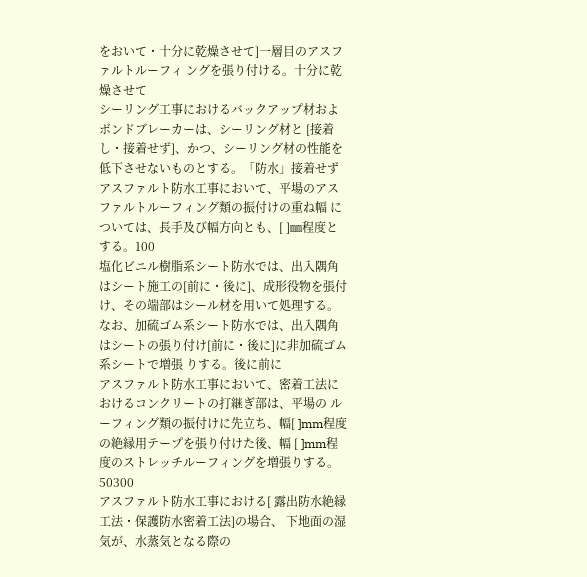をおいて・十分に乾燥させて]一層目のアスファルトルーフィ ングを張り付ける。十分に乾燥させて
シーリング工事におけるバックアップ材およボンドブレーカーは、シーリング材と [接着し・接着せず]、かつ、シーリング材の性能を低下させないものとする。「防水」接着せず
アスファルト防水工事において、平場のアスファルトルーフィング類の振付けの重ね幅 については、長手及び幅方向とも、[ ]㎜程度とする。100
塩化ビニル樹脂系シート防水では、出入隅角はシート施工の[前に・後に]、成形役物を張付け、その端部はシール材を用いて処理する。なお、加硫ゴム系シート防水では、出入隅角はシートの張り付け[前に・後に]に非加硫ゴム系シートで増張 りする。後に前に
アスファルト防水工事において、密着工法におけるコンクリートの打継ぎ部は、平場の ルーフィング類の振付けに先立ち、幅[ ]mm程度の絶縁用テープを張り付けた後、幅 [ ]mm程度のストレッチルーフィングを増張りする。50300
アスファルト防水工事における[ 露出防水絶縁工法・保護防水密着工法]の場合、 下地面の湿気が、水蒸気となる際の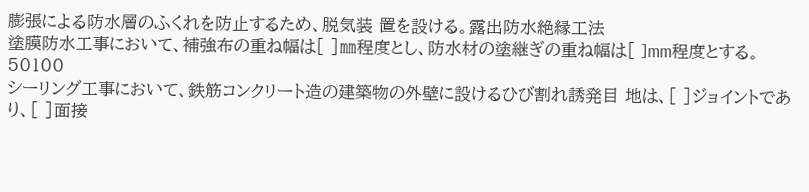膨張による防水層のふくれを防止するため、脱気装 置を設ける。露出防水絶縁工法
塗膜防水工事において、補強布の重ね幅は[ ]㎜程度とし、防水材の塗継ぎの重ね幅は[ ]mm程度とする。50100
シーリング工事において、鉄筋コンクリート造の建築物の外壁に設けるひび割れ誘発目 地は、[ ]ジョイントであり、[ ]面接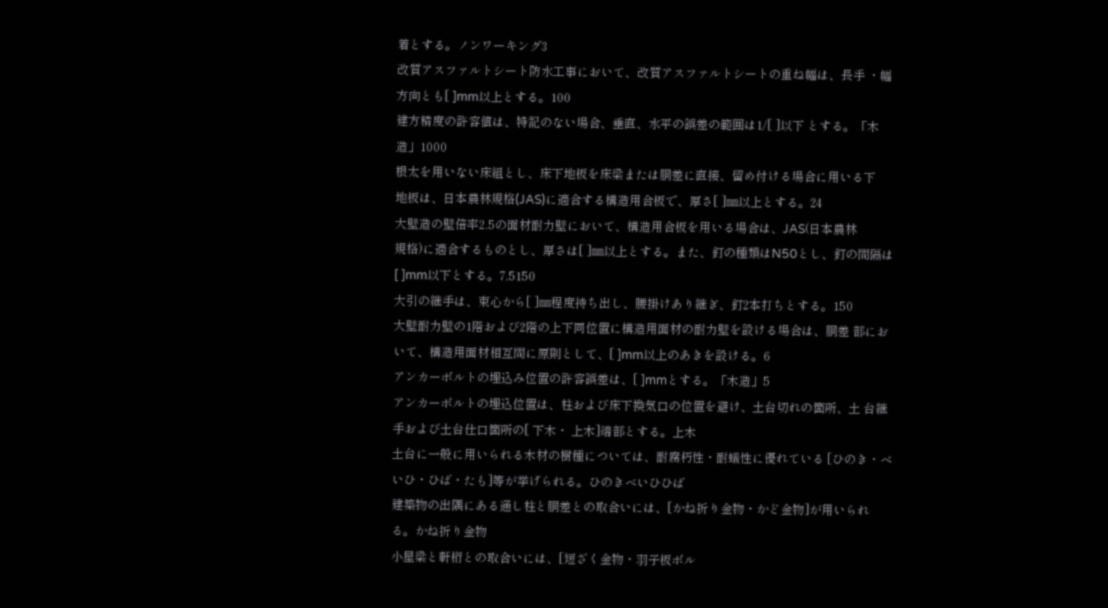着とする。ノンワーキング3
改質アスファルトシート防水工事において、改質アスファルトシートの重ね幅は、長手 ・幅方向とも[ ]mm以上とする。100
建方精度の許容値は、特記のない場合、垂直、水平の誤差の範囲は1/[ ]以下 とする。「木造」1000
根太を用いない床組とし、床下地板を床梁または胴差に直接、留め付ける場合に用いる下
地板は、日本農林規格(JAS)に適合する構造用合板で、厚さ[ ]㎜以上とする。24
大壁造の壁倍率2.5の面材耐力壁において、構造用合板を用いる場合は、JAS(日本農林
規格)に適合するものとし、厚さは[ ]㎜以上とする。また、釘の種類はN50とし、釘の間隔は[ ]mm以下とする。7.5150
大引の継手は、束心から[ ]㎜程度持ち出し、腰掛けあり継ぎ、釘2本打ちとする。150
大壁耐力壁の1階および2階の上下同位置に構造用面材の耐力壁を設ける場合は、胴差 部において、構造用面材相互間に原則として、[ ]mm以上のあきを設ける。6
アンカーボルトの埋込み位置の許容誤差は、[ ]mmとする。「木造」5
アンカーボルトの埋込位置は、柱および床下換気口の位置を避け、土台切れの箇所、土 台継手および土台仕口箇所の[ 下木・ 上木]端部とする。上木
土台に一般に用いられる木材の樹種については、耐腐朽性・耐蟻性に優れている [ひのき・べいひ・ひば・たも]等が挙げられる。ひのきべいひひば
建築物の出隅にある通し柱と胴差との取合いには、[かね折り金物・かど金物]が用いられる。かね折り金物
小屋梁と軒桁との取合いには、[短ざく金物・羽子板ボル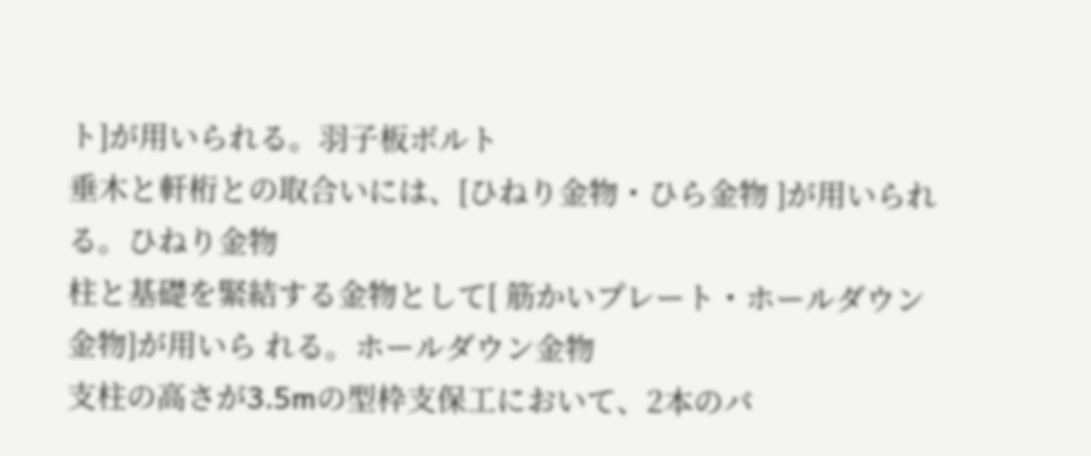ト]が用いられる。羽子板ボルト
垂木と軒桁との取合いには、[ひねり金物・ひら金物 ]が用いられる。ひねり金物
柱と基礎を緊結する金物として[ 筋かいプレート・ホールダウン金物]が用いら れる。ホールダウン金物
支柱の高さが3.5mの型枠支保工において、2本のバ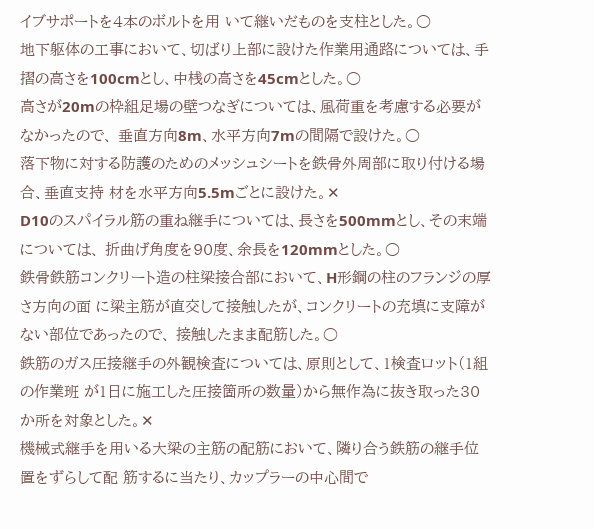イブサポートを4本のボルトを用 いて継いだものを支柱とした。○
地下躯体の工事において、切ばり上部に設けた作業用通路については、手摺の高さを100cmとし、中桟の高さを45cmとした。○
高さが20mの枠組足場の壁つなぎについては、風荷重を考慮する必要がなかったので、 垂直方向8m、水平方向7mの間隔で設けた。○
落下物に対する防護のためのメッシュシートを鉄骨外周部に取り付ける場合、垂直支持 材を水平方向5.5mごとに設けた。✕
D10のスパイラル筋の重ね継手については、長さを500mmとし、その末端については、 折曲げ角度を90度、余長を120mmとした。○
鉄骨鉄筋コンクリート造の柱梁接合部において、H形鋼の柱のフランジの厚さ方向の面 に梁主筋が直交して接触したが、コンクリートの充填に支障がない部位であったので、 接触したまま配筋した。○
鉄筋のガス圧接継手の外観検査については、原則として、1検査ロット(1組の作業班 が1日に施工した圧接箇所の数量)から無作為に抜き取った30か所を対象とした。✕
機械式継手を用いる大梁の主筋の配筋において、隣り合う鉄筋の継手位置をずらして配 筋するに当たり、カップラーの中心間で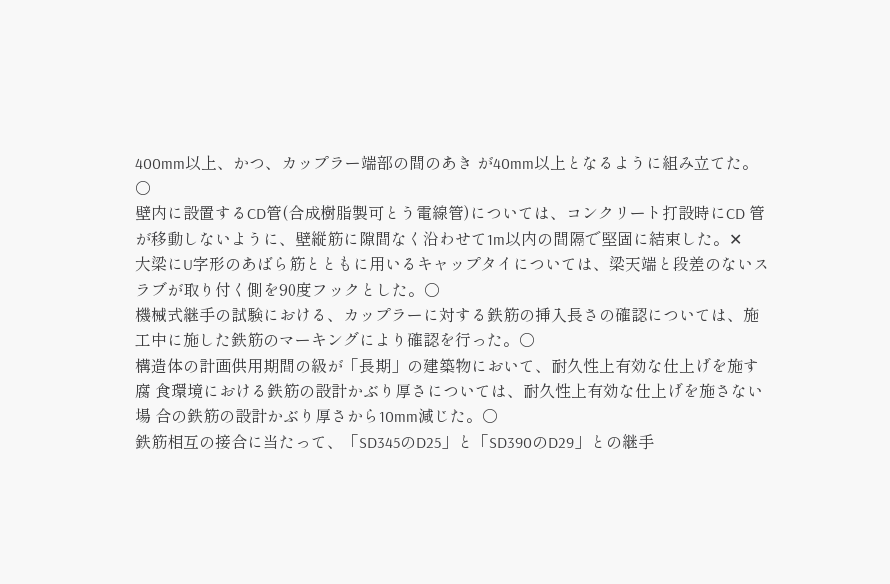400mm以上、かつ、カップラー端部の間のあき が40mm以上となるように組み立てた。○
壁内に設置するCD管(合成樹脂製可とう電線管)については、コンクリート打設時にCD 管が移動しないように、壁縦筋に隙間なく沿わせて1m以内の間隔で堅固に結束した。✕
大梁にU字形のあばら筋とともに用いるキャップタイについては、梁天端と段差のないスラブが取り付く側を90度フックとした。○
機械式継手の試験における、カップラーに対する鉄筋の挿入長さの確認については、施 工中に施した鉄筋のマーキングにより確認を行った。○
構造体の計画供用期間の級が「長期」の建築物において、耐久性上有効な仕上げを施す腐 食環境における鉄筋の設計かぶり厚さについては、耐久性上有効な仕上げを施さない場 合の鉄筋の設計かぶり厚さから10mm減じた。○
鉄筋相互の接合に当たって、「SD345のD25」と「SD390のD29」との継手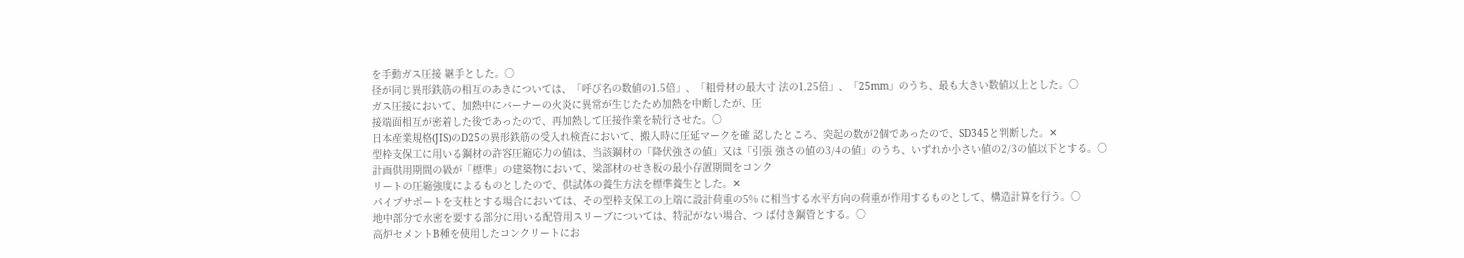を手動ガス圧接 継手とした。○
径が同じ異形鉄筋の相互のあきについては、「呼び名の数値の1.5倍」、「粗骨材の最大寸 法の1.25倍」、「25mm」のうち、最も大きい数値以上とした。○
ガス圧接において、加熱中にバーナーの火炎に異常が生じたため加熱を中断したが、圧
接端面相互が密着した後であったので、再加熱して圧接作業を続行させた。○
日本産業規格(JIS)のD25の異形鉄筋の受入れ検査において、搬入時に圧延マークを確 認したところ、突起の数が2個であったので、SD345と判断した。✕
型枠支保工に用いる鋼材の許容圧縮応力の値は、当該鋼材の「降伏強さの値」又は「引張 強さの値の3/4の値」のうち、いずれか小さい値の2/3の値以下とする。○
計画供用期間の級が「標準」の建築物において、梁部材のせき板の最小存置期間をコンク
リートの圧縮強度によるものとしたので、供試体の養生方法を標準養生とした。✕
パイプサポートを支柱とする場合においては、その型枠支保工の上端に設計荷重の5% に相当する水平方向の荷重が作用するものとして、構造計算を行う。○
地中部分で水密を要する部分に用いる配管用スリーブについては、特記がない場合、つ ば付き鋼管とする。○
高炉セメントB種を使用したコンクリートにお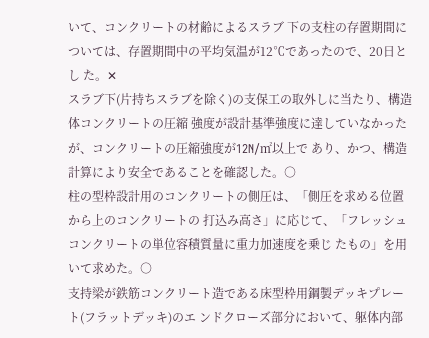いて、コンクリートの材齢によるスラブ 下の支柱の存置期間については、存置期間中の平均気温が12℃であったので、20日とし た。✕
スラブ下(片持ちスラブを除く)の支保工の取外しに当たり、構造体コンクリートの圧縮 強度が設計基準強度に達していなかったが、コンクリートの圧縮強度が12N/㎡以上で あり、かつ、構造計算により安全であることを確認した。○
柱の型枠設計用のコンクリートの側圧は、「側圧を求める位置から上のコンクリートの 打込み高さ」に応じて、「フレッシュコンクリートの単位容積質量に重力加速度を乗じ たもの」を用いて求めた。○
支持梁が鉄筋コンクリート造である床型枠用鋼製デッキプレート(フラットデッキ)のエ ンドクローズ部分において、躯体内部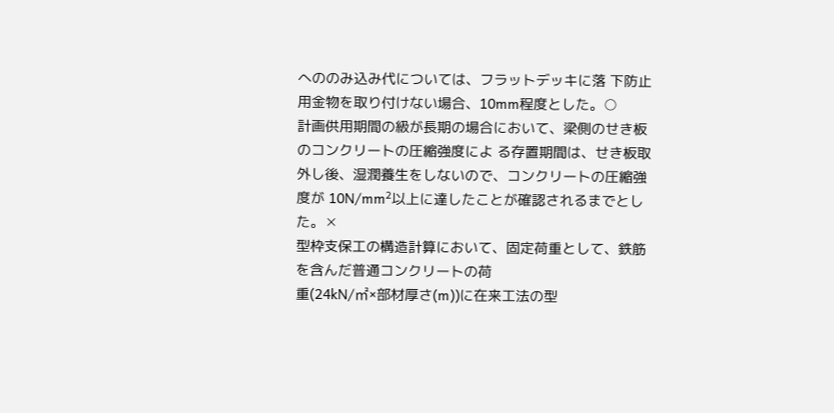へののみ込み代については、フラットデッキに落 下防止用金物を取り付けない場合、10mm程度とした。○
計画供用期間の級が長期の場合において、梁側のせき板のコンクリートの圧縮強度によ る存置期間は、せき板取外し後、湿潤養生をしないので、コンクリートの圧縮強度が 10N/mm²以上に達したことが確認されるまでとした。✕
型枠支保工の構造計算において、固定荷重として、鉄筋を含んだ普通コンクリートの荷
重(24kN/㎡×部材厚さ(m))に在来工法の型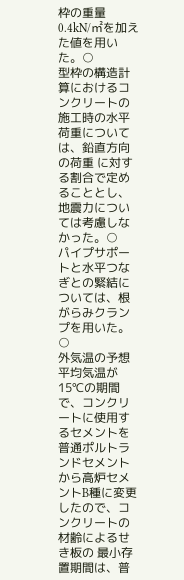枠の重量0.4kN/㎡を加えた値を用いた。○
型枠の構造計算におけるコンクリートの施工時の水平荷重については、鉛直方向の荷重 に対する割合で定めることとし、地震力については考慮しなかった。○
パイプサポートと水平つなぎとの緊結については、根がらみクランプを用いた。○
外気温の予想平均気温が15℃の期間で、コンクリートに使用するセメントを普通ポルトラ ンドセメントから高炉セメントB種に変更したので、コンクリートの材齢によるせき板の 最小存置期間は、普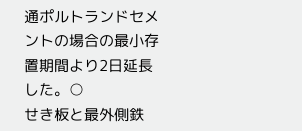通ポルトランドセメントの場合の最小存置期間より2日延長した。○
せき板と最外側鉄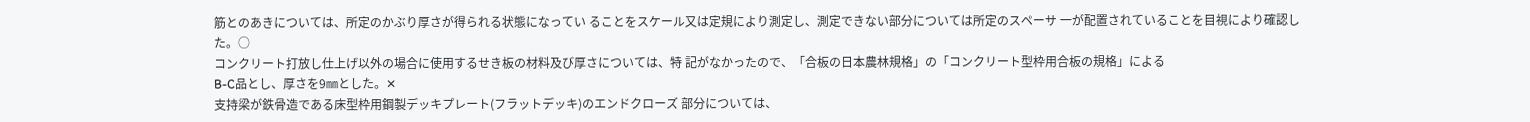筋とのあきについては、所定のかぶり厚さが得られる状態になってい ることをスケール又は定規により測定し、測定できない部分については所定のスペーサ 一が配置されていることを目視により確認した。○
コンクリート打放し仕上げ以外の場合に使用するせき板の材料及び厚さについては、特 記がなかったので、「合板の日本農林規格」の「コンクリート型枠用合板の規格」による
B-C品とし、厚さを9㎜とした。✕
支持梁が鉄骨造である床型枠用鋼製デッキプレート(フラットデッキ)のエンドクローズ 部分については、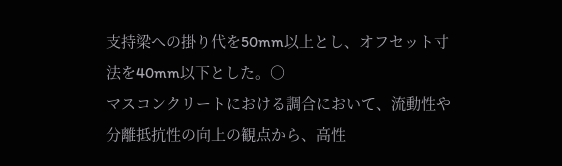支持梁への掛り代を50mm以上とし、オフセット寸法を40mm以下とした。○
マスコンクリートにおける調合において、流動性や分離抵抗性の向上の観点から、高性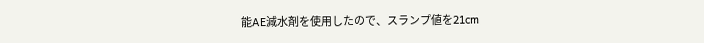能AE減水剤を使用したので、スランプ値を21cm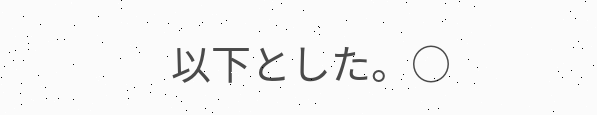以下とした。○